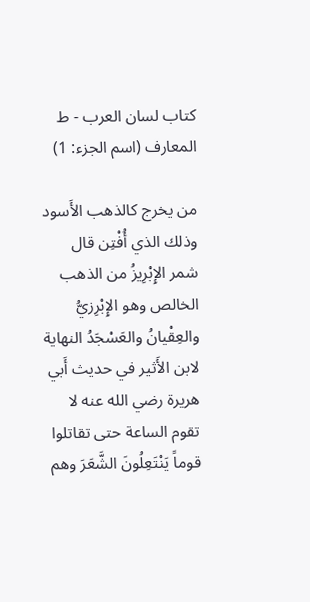كتاب لسان العرب - ط المعارف (اسم الجزء: 1)

من يخرج كالذهب الأَسود وذلك الذي أُفْتِن قال شمر الإِبْرِيزُ من الذهب الخالص وهو الإِبْرِزيُّ والعِقْيانُ والعَسْجَدُ النهاية لابن الأَثير في حديث أَبي هريرة رضي الله عنه لا تقوم الساعة حتى تقاتلوا قوماً يَنْتَعِلُونَ الشَّعَرَ وهم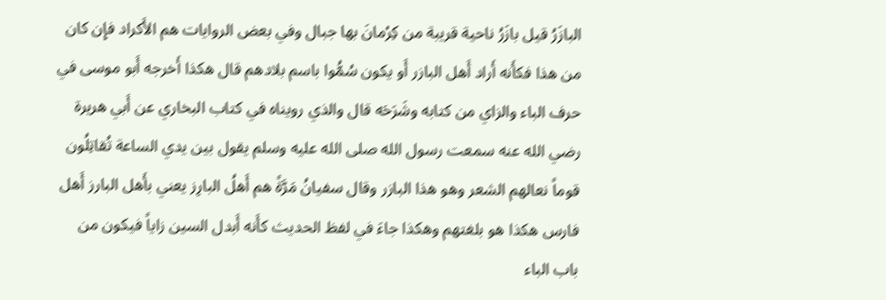البازَرُ قيل بازَرُ ناحية قريبة من كِرْمانَ بها جبال وفي بعض الروايات هم الأَكراد فإِن كان من هذا فكأَنه أَراد أَهل البازر أَو يكون سُمُّوا باسم بلادهم قال هكذا أَخرجه أَبو موسى في حرف الباء والزاي من كتابه وشَرَحَه قال والذي رويناه في كتاب البخاري عن أَبي هريرة رضي الله عنه سمعت رسول الله صلى الله عليه وسلم يقول بين يدي الساعة تُقاتِلُون قوماً نعالهم الشعر وهو هذا البازر وقال سفيانُ مَرَّةً هم أَهلُ البارِز يعني بأَهل البارز أَهل فارس هكذا هو بلغتهم وهكذا جاءَ في لفظ الحديث كأَنه أَبدل السين زاياً فيكون من باب الباء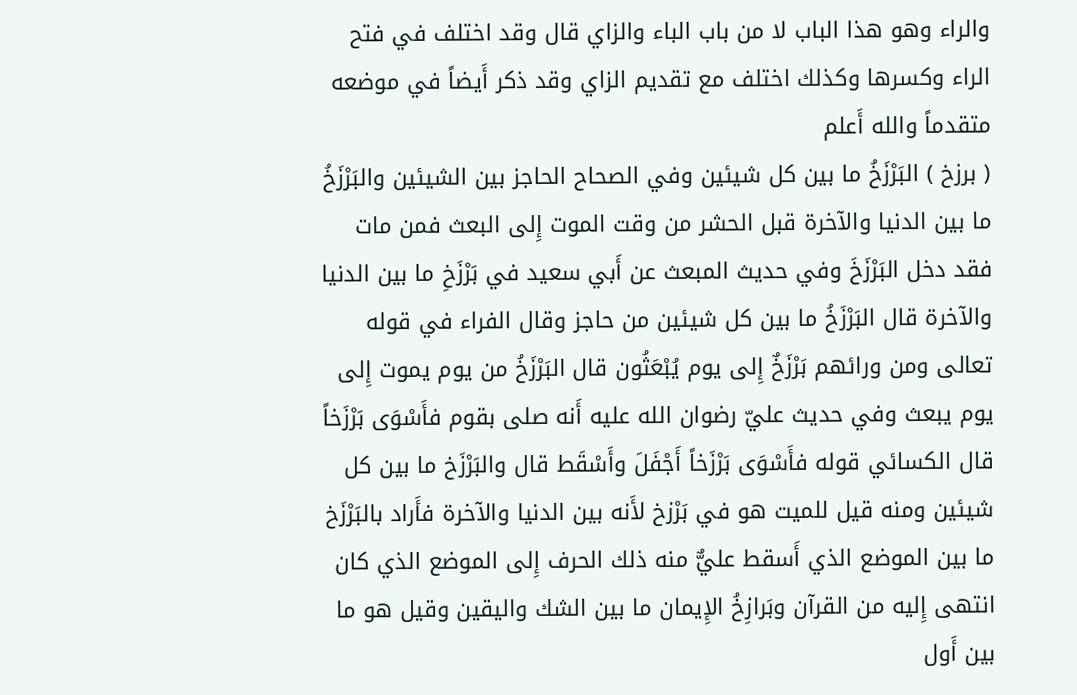والراء وهو هذا الباب لا من باب الباء والزاي قال وقد اختلف في فتح الراء وكسرها وكذلك اختلف مع تقديم الزاي وقد ذكر أَيضاً في موضعه متقدماً والله أَعلم
( برزخ ) البَرْزَخُ ما بين كل شيئين وفي الصحاح الحاجز بين الشيئين والبَرْزَخُ ما بين الدنيا والآخرة قبل الحشر من وقت الموت إِلى البعث فمن مات فقد دخل البَرْزَخَ وفي حديث المبعث عن أَبي سعيد في بَرْزَخِ ما بين الدنيا والآخرة قال البَرْزَخُ ما بين كل شيئين من حاجز وقال الفراء في قوله تعالى ومن ورائهم بَرْزَخٌ إِلى يوم يُبْعَثُون قال البَرْزَخُ من يوم يموت إِلى يوم يبعث وفي حديث عليّ رضوان الله عليه أَنه صلى بقوم فأَسْوَى بَرْزَخاً قال الكسائي قوله فأَسْوَى بَرْزَخاً أَجْفَلَ وأَسْقَط قال والبَرْزَخ ما بين كل شيئين ومنه قيل للميت هو في بَرْزخ لأَنه بين الدنيا والآخرة فأَراد بالبَرْزَخ ما بين الموضع الذي أَسقط عليٌّ منه ذلك الحرف إِلى الموضع الذي كان انتهى إِليه من القرآن وبَرازِخُ الإِيمان ما بين الشك واليقين وقيل هو ما بين أَول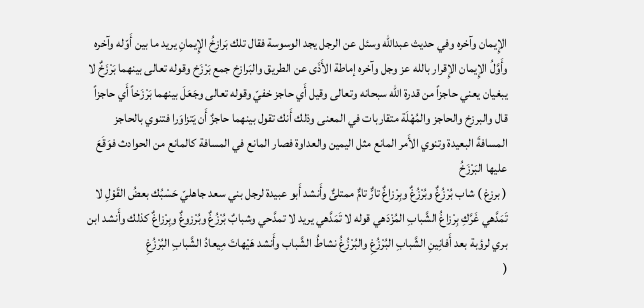الإِيمان وآخره وفي حديث عبدالله وسئل عن الرجل يجد الوسوسة فقال تلك بَرازِخُ الإِيمانِ يريد ما بين أَوّله وآخره وأَوَّلُ الإِيمان الإِقرار بالله عز وجل وآخره إماطة الأَذَى عن الطريق والبَرازخ جمع بَرْزَخ وقوله تعالى بينهما بَرْزَخٌ لا يبغيان يعني حاجزاً من قدرة الله سبحانه وتعالى وقيل أَي حاجز خفيّ وقوله تعالى وجَعَلَ بينهما بَرْزَخاً أَي حاجزاً قال والبرزخ والحاجز والمُهْلَة متقاربات في المعنى وذلك أَنك تقول بينهما حاجزٌ أَن يَتزاوَرا فتنوي بالحاجز المسافةَ البعيدة وتنوي الأَمر المانع مثل اليمين والعداوة فصار المانع في المسافة كالمانع من الحوادث فوَقَعَ عليها البَرْزَخُ
( برزغ ) شاب بُرْزُغٌ وبُرْزُغٌ وبِرْزاغٌ تارٌّ تامٌّ ممتلئٌ وأَنشد أَبو عبيدة لرجل بني سعد جاهليّ حَسْبُك بعضُ القَوْلِ لا تَمَدَّهي غَرَّكِ بِرْزاغُ الشَّبابِ المُزْدَهي قوله لا تَمَدَّهي يريد لا تمدَّحي وشبابٌ بُرْزُغٌ وبُرْزوغٌ وبِرْزاغٌ كذلك وأَنشد ابن بري لرؤبة بعد أَفانِينِ الشَّبابِ البُرْزُغِ والبُرْزُغُ نشاطُ الشَّباب وأَنشد هَيْهاتَ مِيعادُ الشَّبابِ البُرْزُغِ
(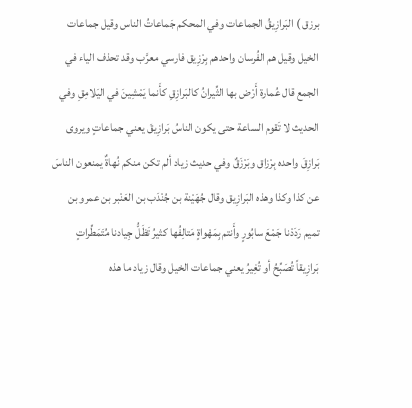برزق ) البَرازِيقُ الجماعات وفي المحكم جَماعاتُ الناس وقيل جماعات الخيل وقيل هم الفُرسان واحدهم بِرْزِيق فارسي معرَّب وقد تحذف الياء في الجمع قال عُمارة أَرْض بها الثِّيرانُ كالبَرازِقِ كأَنما يَمْشِينَ في اليَلامِقِ وفي الحديث لا تَقوم الساعة حتى يكون الناسُ بَرازِيقَ يعني جماعاتٍ ويروى بَرازِقَ واحده بِرْزاق وبَرْزَقٌ وفي حديث زياد ألم تكن منكم نُهاةٌ يمنعون الناسَ عن كذا وكذا وهذه البَرازِيق وقال جُهَيْنة بن جُنْدَب بن العَنْبر بن عمرو بن تميم رَدَدْنا جَمْعَ سابُورٍ وأَنتم بِمَهْواةٍ مَتالِفُها كثيرُ تَظَلُّ جِيادنا مُتَمَطِّراتٍ بَرازِيقاً تُصَبِّحُ أو تُغِيرُ يعني جماعات الخيل وقال زياد ما هذه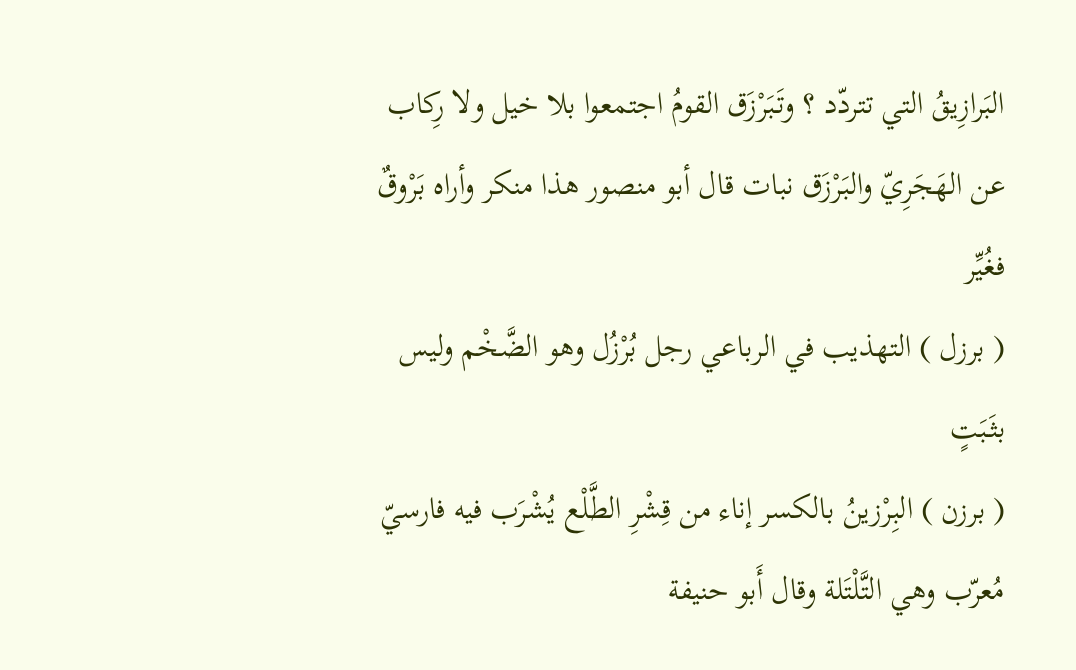البَرازِيقُ التي تتردّد ؟ وتَبَرْزَق القومُ اجتمعوا بلا خيل ولا رِكاب عن الهَجَرِيّ والبَرْزَق نبات قال أبو منصور هذا منكر وأراه بَرْوقٌ فغُيِّر
( برزل ) التهذيب في الرباعي رجل بُرْزُل وهو الضَّخْم وليس بثَبَتٍ
( برزن ) البِرْزينُ بالكسر إناء من قِشْرِ الطَّلْع يُشْرَب فيه فارسيّ مُعرّب وهي التَّلْتَلة وقال أَبو حنيفة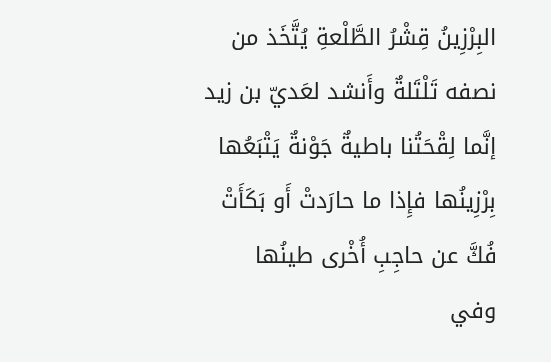البِرْزِينُ قِشْرُ الطَّلْعةِ يُتَّخَذ من نصفه تَلْتَلةٌ وأَنشد لعَديّ بن زيد إنَّما لِقْحَتُنا باطيةٌ جَوْنةٌ يَتْبَعُها بِرْزِينُها فإِذا ما حارَدتْ أَو بَكَأَتْ فُكَّ عن حاجِبِ أُخْرى طينُها وفي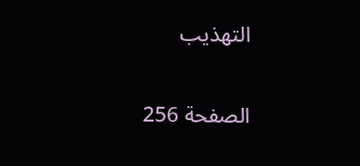التهذيب

الصفحة 256